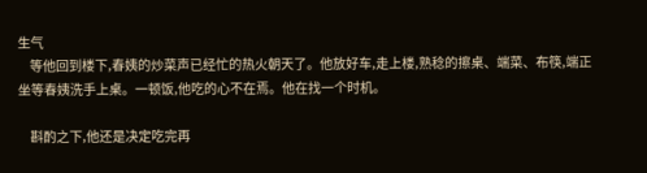生气
    等他回到楼下,春姨的炒菜声已经忙的热火朝天了。他放好车,走上楼,熟稔的擦桌、端菜、布筷,端正坐等春姨洗手上桌。一顿饭,他吃的心不在焉。他在找一个时机。

    斟酌之下,他还是决定吃完再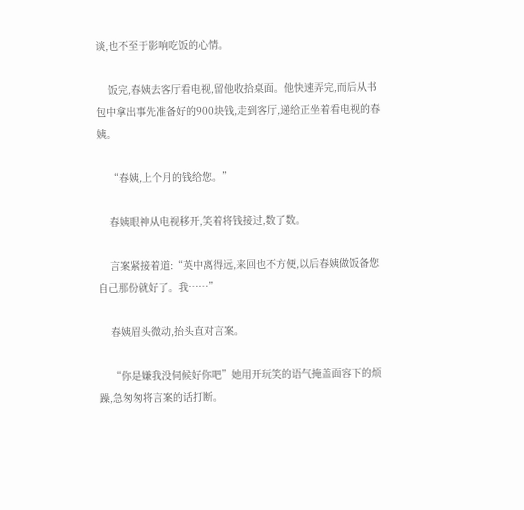谈,也不至于影响吃饭的心情。

    饭完,春姨去客厅看电视,留他收拾桌面。他快速弄完,而后从书包中拿出事先准备好的900块钱,走到客厅,递给正坐着看电视的春姨。

    “春姨,上个月的钱给您。”

    春姨眼神从电视移开,笑着将钱接过,数了数。

    言案紧接着道:“英中离得远,来回也不方便,以后春姨做饭备您自己那份就好了。我……”

    春姨眉头微动,抬头直对言案。

    “你是嫌我没伺候好你吧”她用开玩笑的语气掩盖面容下的烦躁,急匆匆将言案的话打断。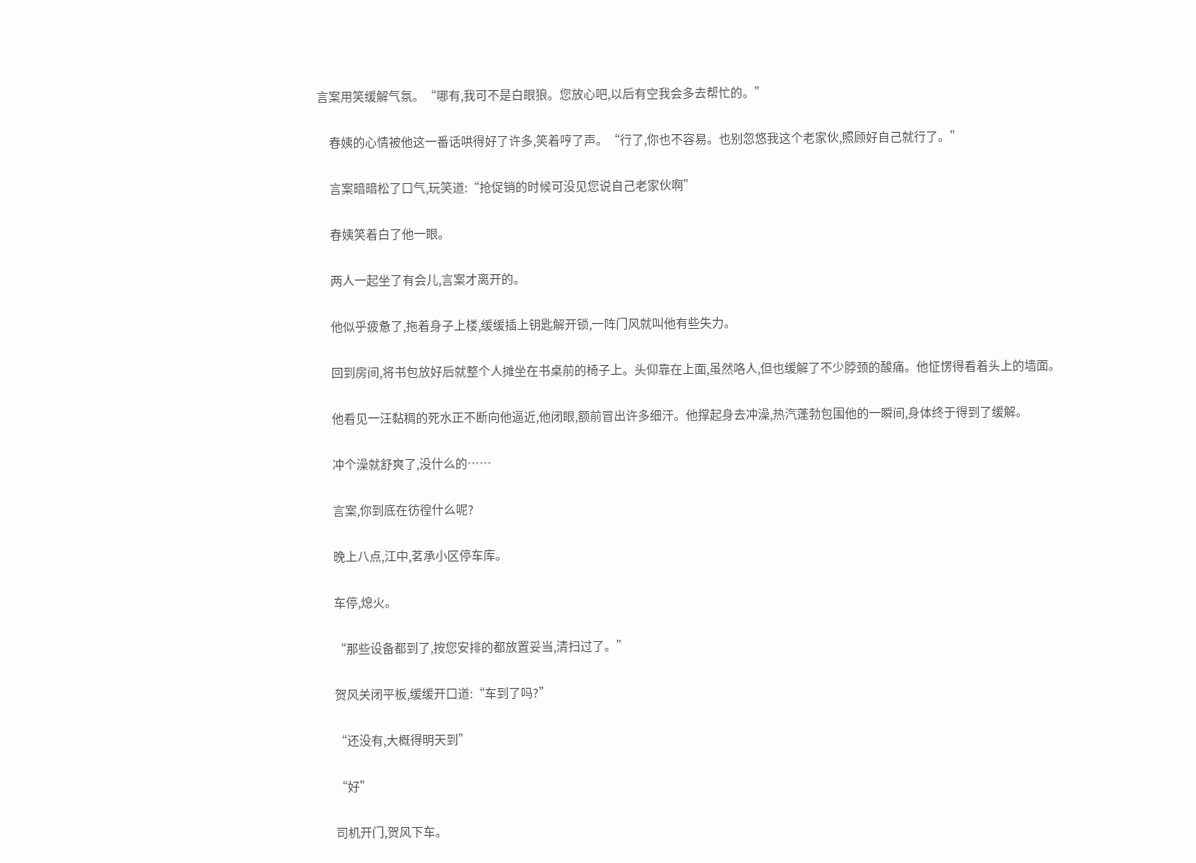言案用笑缓解气氛。“哪有,我可不是白眼狼。您放心吧,以后有空我会多去帮忙的。”

    春姨的心情被他这一番话哄得好了许多,笑着哼了声。“行了,你也不容易。也别忽悠我这个老家伙,照顾好自己就行了。”

    言案暗暗松了口气,玩笑道:“抢促销的时候可没见您说自己老家伙啊”

    春姨笑着白了他一眼。

    两人一起坐了有会儿,言案才离开的。

    他似乎疲惫了,拖着身子上楼,缓缓插上钥匙解开锁,一阵门风就叫他有些失力。

    回到房间,将书包放好后就整个人摊坐在书桌前的椅子上。头仰靠在上面,虽然咯人,但也缓解了不少脖颈的酸痛。他怔愣得看着头上的墙面。

    他看见一汪黏稠的死水正不断向他逼近,他闭眼,额前冒出许多细汗。他撑起身去冲澡,热汽蓬勃包围他的一瞬间,身体终于得到了缓解。

    冲个澡就舒爽了,没什么的……

    言案,你到底在彷徨什么呢?

    晚上八点,江中,茗承小区停车库。

    车停,熄火。

    “那些设备都到了,按您安排的都放置妥当,清扫过了。”

    贺风关闭平板,缓缓开口道:“车到了吗?”

    “还没有,大概得明天到”

    “好”

    司机开门,贺风下车。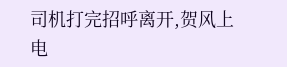司机打完招呼离开,贺风上电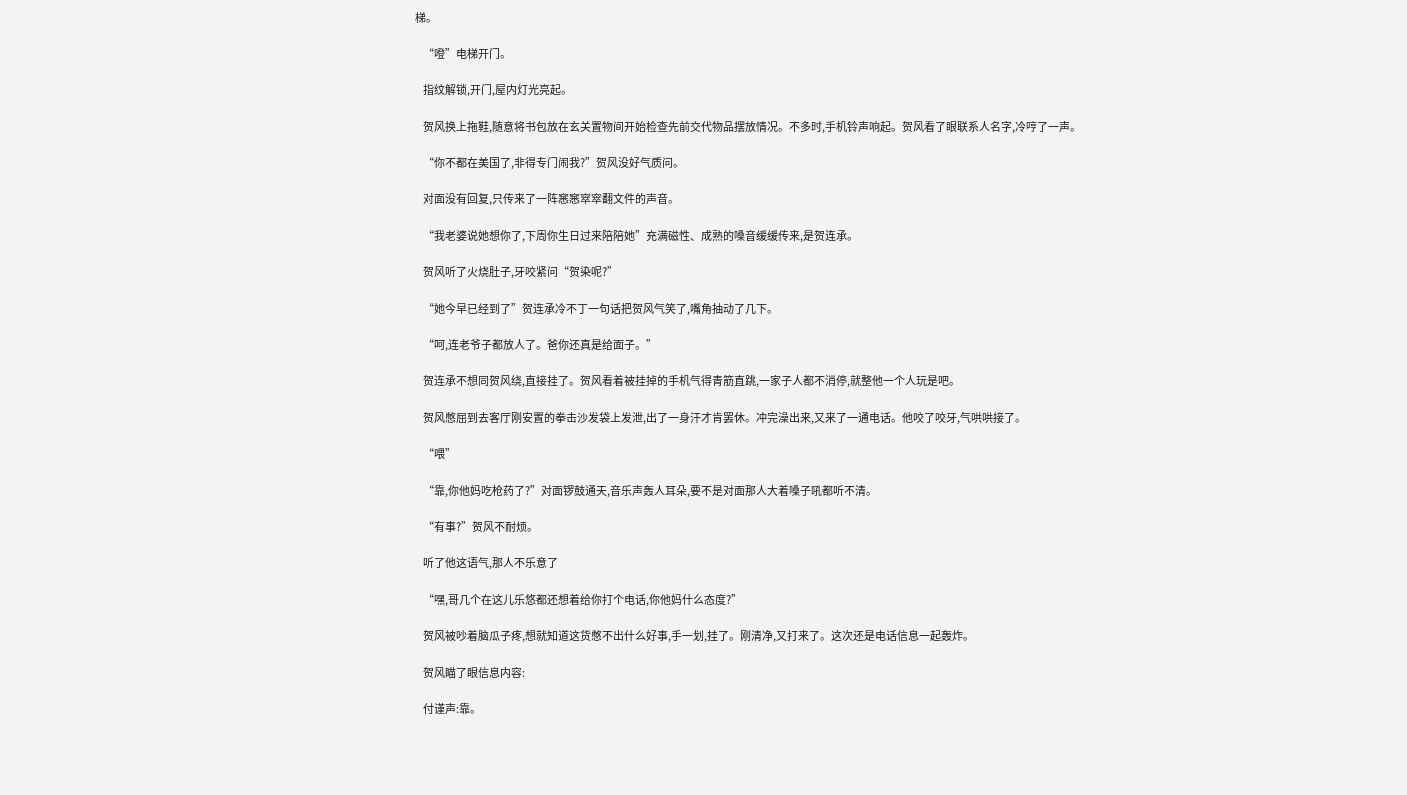梯。

    “噔”电梯开门。

    指纹解锁,开门,屋内灯光亮起。

    贺风换上拖鞋,随意将书包放在玄关置物间开始检查先前交代物品摆放情况。不多时,手机铃声响起。贺风看了眼联系人名字,冷哼了一声。

    “你不都在美国了,非得专门闹我?”贺风没好气质问。

    对面没有回复,只传来了一阵窸窸窣窣翻文件的声音。

    “我老婆说她想你了,下周你生日过来陪陪她”充满磁性、成熟的嗓音缓缓传来,是贺连承。

    贺风听了火烧肚子,牙咬紧问“贺染呢?”

    “她今早已经到了”贺连承冷不丁一句话把贺风气笑了,嘴角抽动了几下。

    “呵,连老爷子都放人了。爸你还真是给面子。”

    贺连承不想同贺风绕,直接挂了。贺风看着被挂掉的手机气得青筋直跳,一家子人都不消停,就整他一个人玩是吧。

    贺风憋屈到去客厅刚安置的拳击沙发袋上发泄,出了一身汗才肯罢休。冲完澡出来,又来了一通电话。他咬了咬牙,气哄哄接了。

    “喂”

    “靠,你他妈吃枪药了?”对面锣鼓通天,音乐声轰人耳朵,要不是对面那人大着嗓子吼都听不清。

    “有事?”贺风不耐烦。

    听了他这语气,那人不乐意了

    “嘿,哥几个在这儿乐悠都还想着给你打个电话,你他妈什么态度?”

    贺风被吵着脑瓜子疼,想就知道这货憋不出什么好事,手一划,挂了。刚清净,又打来了。这次还是电话信息一起轰炸。

    贺风瞄了眼信息内容:

    付谨声:靠。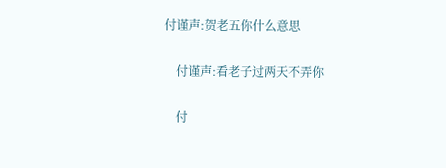付谨声:贺老五你什么意思

    付谨声:看老子过两天不弄你

    付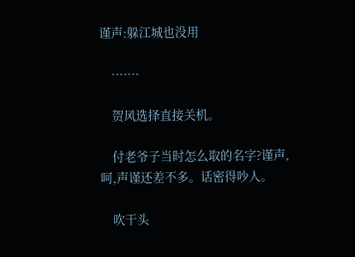谨声:躲江城也没用

    ·······

    贺风选择直接关机。

    付老爷子当时怎么取的名字?谨声,呵,声谨还差不多。话密得吵人。

    吹干头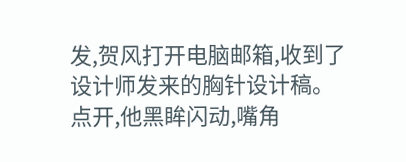发,贺风打开电脑邮箱,收到了设计师发来的胸针设计稿。点开,他黑眸闪动,嘴角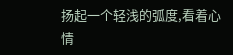扬起一个轻浅的弧度,看着心情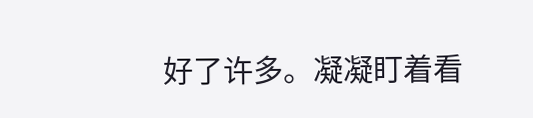好了许多。凝凝盯着看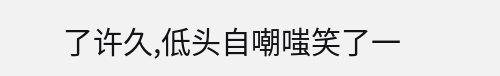了许久,低头自嘲嗤笑了一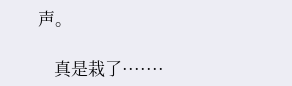声。

    真是栽了·······